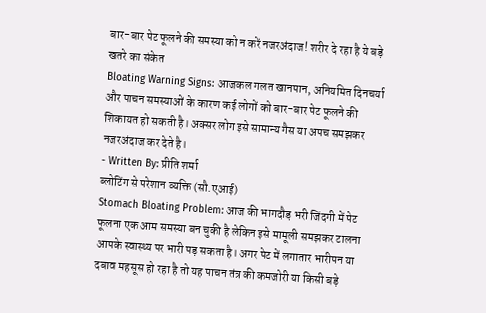बार-बार पेट फूलने की समस्या को न करें नजरअंदाज! शरीर दे रहा है ये बड़े खतरे का संकेत
Bloating Warning Signs: आजकल गलत खानपान, अनियमित दिनचर्या और पाचन समस्याओं के कारण कई लोगों को बार-बार पेट फूलने की शिकायत हो सकती है। अक्सर लोग इसे सामान्य गैस या अपच समझकर नजरअंदाज कर देते है।
- Written By: प्रीति शर्मा
ब्लोटिंग से परेशान व्यक्ति (सौ.एआई)
Stomach Bloating Problem: आज की भागदौड़ भरी जिंदगी में पेट फूलना एक आम समस्या बन चुकी है लेकिन इसे मामूली समझकर टालना आपके स्वास्थ्य पर भारी पड़ सकता है। अगर पेट में लगातार भारीपन या दबाव महसूस हो रहा है तो यह पाचन तंत्र की कमजोरी या किसी बड़े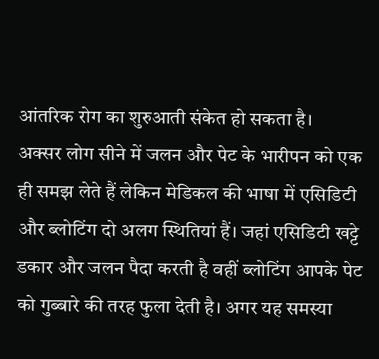आंतरिक रोग का शुरुआती संकेत हो सकता है।
अक्सर लोग सीने में जलन और पेट के भारीपन को एक ही समझ लेते हैं लेकिन मेडिकल की भाषा में एसिडिटी और ब्लोटिंग दो अलग स्थितियां हैं। जहां एसिडिटी खट्टे डकार और जलन पैदा करती है वहीं ब्लोटिंग आपके पेट को गुब्बारे की तरह फुला देती है। अगर यह समस्या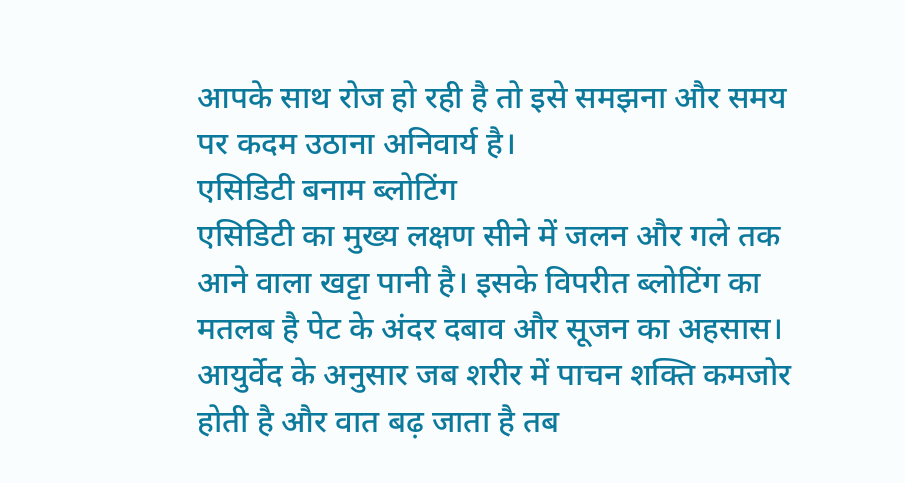आपके साथ रोज हो रही है तो इसे समझना और समय पर कदम उठाना अनिवार्य है।
एसिडिटी बनाम ब्लोटिंग
एसिडिटी का मुख्य लक्षण सीने में जलन और गले तक आने वाला खट्टा पानी है। इसके विपरीत ब्लोटिंग का मतलब है पेट के अंदर दबाव और सूजन का अहसास। आयुर्वेद के अनुसार जब शरीर में पाचन शक्ति कमजोर होती है और वात बढ़ जाता है तब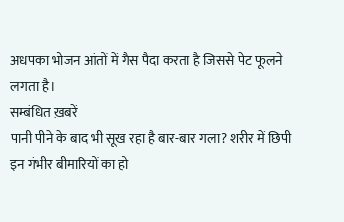अधपका भोजन आंतों में गैस पैदा करता है जिससे पेट फूलने लगता है।
सम्बंधित ख़बरें
पानी पीने के बाद भी सूख रहा है बार-बार गला? शरीर में छिपी इन गंभीर बीमारियों का हो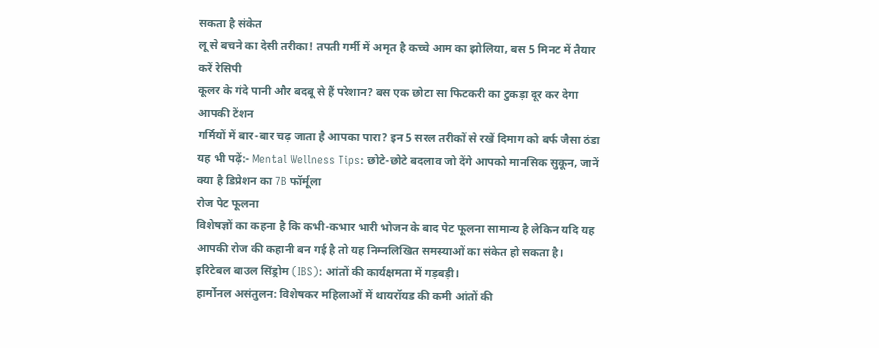सकता है संकेत
लू से बचने का देसी तरीका! तपती गर्मी में अमृत है कच्चे आम का झोलिया, बस 5 मिनट में तैयार करें रेसिपी
कूलर के गंदे पानी और बदबू से हैं परेशान? बस एक छोटा सा फिटकरी का टुकड़ा दूर कर देगा आपकी टेंशन
गर्मियों में बार-बार चढ़ जाता है आपका पारा? इन 5 सरल तरीकों से रखें दिमाग को बर्फ जैसा ठंडा
यह भी पढ़ें:- Mental Wellness Tips: छोटे-छोटे बदलाव जो देंगे आपको मानसिक सुकून, जानें क्या है डिप्रेशन का 7B फॉर्मूला
रोज पेट फूलना
विशेषज्ञों का कहना है कि कभी-कभार भारी भोजन के बाद पेट फूलना सामान्य है लेकिन यदि यह आपकी रोज की कहानी बन गई है तो यह निम्नलिखित समस्याओं का संकेत हो सकता है।
इरिटेबल बाउल सिंड्रोम (IBS): आंतों की कार्यक्षमता में गड़बड़ी।
हार्मोनल असंतुलन: विशेषकर महिलाओं में थायरॉयड की कमी आंतों की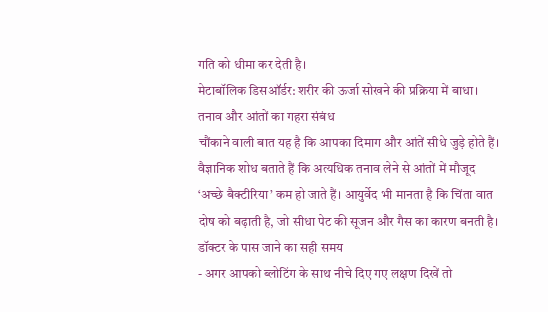गति को धीमा कर देती है।
मेटाबॉलिक डिसऑर्डर: शरीर की ऊर्जा सोखने की प्रक्रिया में बाधा।
तनाव और आंतों का गहरा संबंध
चौंकाने वाली बात यह है कि आपका दिमाग और आंतें सीधे जुड़े होते हैं। वैज्ञानिक शोध बताते हैं कि अत्यधिक तनाव लेने से आंतों में मौजूद ‘अच्छे बैक्टीरिया’ कम हो जाते हैं। आयुर्वेद भी मानता है कि चिंता वात दोष को बढ़ाती है, जो सीधा पेट की सूजन और गैस का कारण बनती है।
डॉक्टर के पास जाने का सही समय
- अगर आपको ब्लोटिंग के साथ नीचे दिए गए लक्षण दिखें तो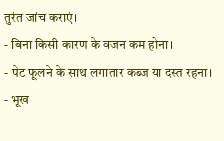तुरंत जांच कराएं।
- बिना किसी कारण के वजन कम होना।
- पेट फूलने के साथ लगातार कब्ज या दस्त रहना।
- भूख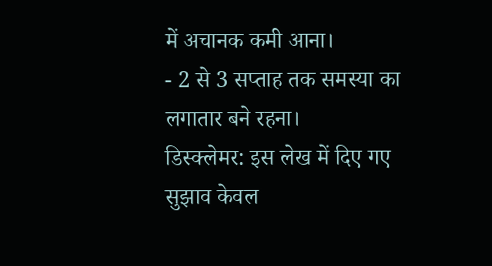में अचानक कमी आना।
- 2 से 3 सप्ताह तक समस्या का लगातार बने रहना।
डिस्क्लेमर: इस लेख में दिए गए सुझाव केवल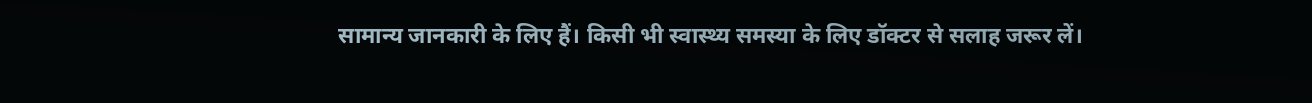सामान्य जानकारी के लिए हैं। किसी भी स्वास्थ्य समस्या के लिए डॉक्टर से सलाह जरूर लें।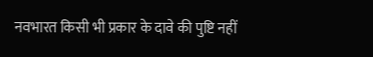नवभारत किसी भी प्रकार के दावे की पुष्टि नहीं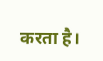करता है।